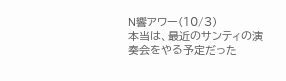N響アワー(10/3)
本当は、最近のサンティの演奏会をやる予定だった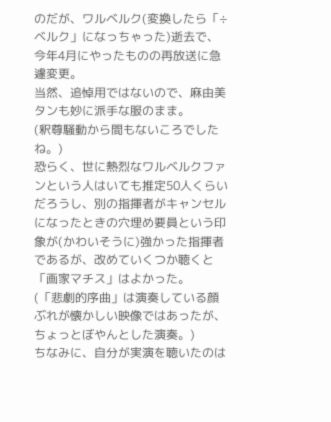のだが、ワルベルク(変換したら「÷ベルク」になっちゃった)逝去で、今年4月にやったものの再放送に急遽変更。
当然、追悼用ではないので、麻由美タンも妙に派手な服のまま。
(釈尊騒動から間もないころでしたね。)
恐らく、世に熱烈なワルベルクファンという人はいても推定50人くらいだろうし、別の指揮者がキャンセルになったときの穴埋め要員という印象が(かわいそうに)強かった指揮者であるが、改めていくつか聴くと「画家マチス」はよかった。
(「悲劇的序曲」は演奏している顔ぶれが懐かしい映像ではあったが、ちょっとぼやんとした演奏。)
ちなみに、自分が実演を聴いたのは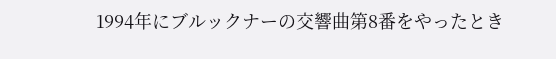1994年にブルックナーの交響曲第8番をやったとき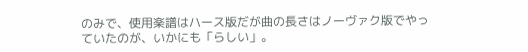のみで、使用楽譜はハース版だが曲の長さはノーヴァク版でやっていたのが、いかにも「らしい」。